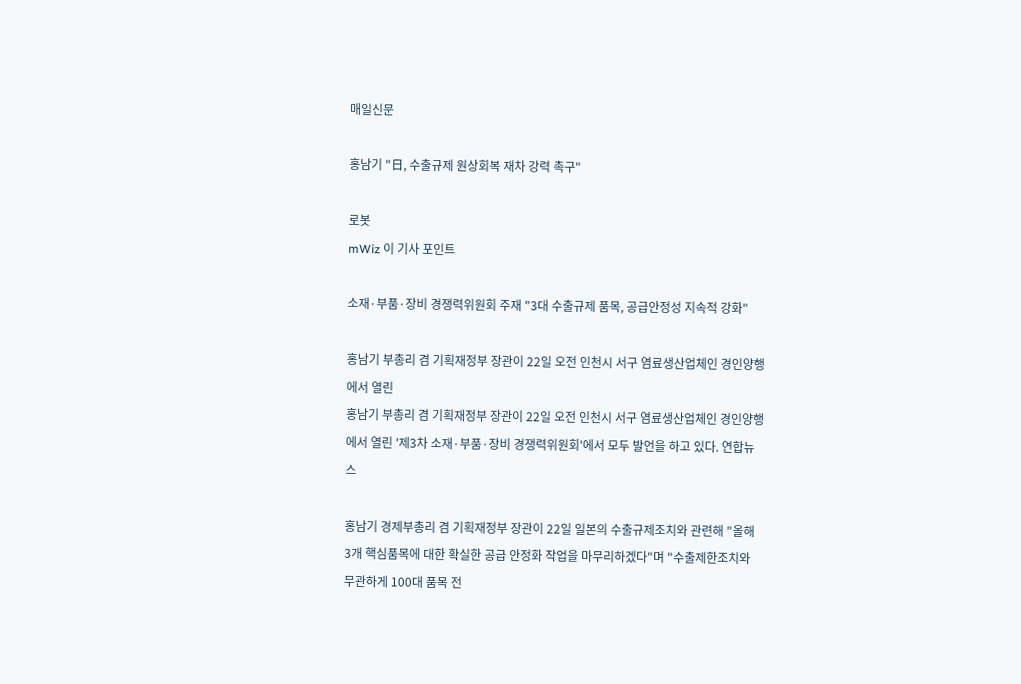매일신문

홍남기 "日, 수출규제 원상회복 재차 강력 촉구"

로봇
mWiz 이 기사 포인트

소재·부품·장비 경쟁력위원회 주재 "3대 수출규제 품목, 공급안정성 지속적 강화"

홍남기 부총리 겸 기획재정부 장관이 22일 오전 인천시 서구 염료생산업체인 경인양행에서 열린
홍남기 부총리 겸 기획재정부 장관이 22일 오전 인천시 서구 염료생산업체인 경인양행에서 열린 '제3차 소재·부품·장비 경쟁력위원회'에서 모두 발언을 하고 있다. 연합뉴스

홍남기 경제부총리 겸 기획재정부 장관이 22일 일본의 수출규제조치와 관련해 "올해 3개 핵심품목에 대한 확실한 공급 안정화 작업을 마무리하겠다"며 "수출제한조치와 무관하게 100대 품목 전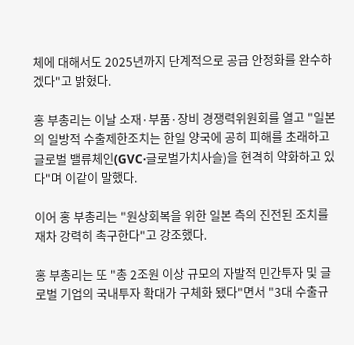체에 대해서도 2025년까지 단계적으로 공급 안정화를 완수하겠다"고 밝혔다.

홍 부총리는 이날 소재·부품·장비 경쟁력위원회를 열고 "일본의 일방적 수출제한조치는 한일 양국에 공히 피해를 초래하고 글로벌 밸류체인(GVC·글로벌가치사슬)을 현격히 약화하고 있다"며 이같이 말했다.

이어 홍 부총리는 "원상회복을 위한 일본 측의 진전된 조치를 재차 강력히 촉구한다"고 강조했다.

홍 부총리는 또 "총 2조원 이상 규모의 자발적 민간투자 및 글로벌 기업의 국내투자 확대가 구체화 됐다"면서 "3대 수출규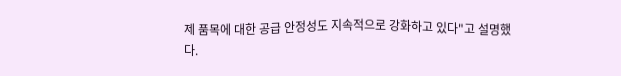제 품목에 대한 공급 안정성도 지속적으로 강화하고 있다"고 설명했다.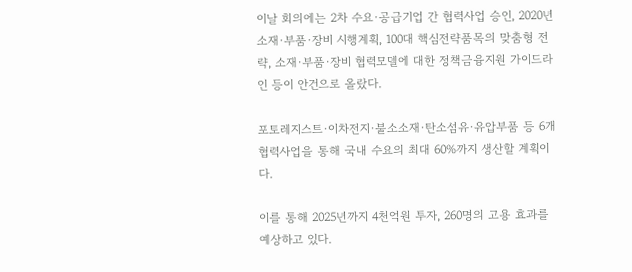이날 회의에는 2차 수요·공급기업 간 협력사업 승인, 2020년 소재·부품·장비 시행계획, 100대 핵심전략품목의 맞춤형 전략, 소재·부품·장비 협력모델에 대한 정책금융지원 가이드라인 등이 안건으로 올랐다.

포토레지스트·이차전지·불소소재·탄소섬유·유압부품 등 6개 협력사업을 통해 국내 수요의 최대 60%까지 생산할 계획이다.

이를 통해 2025년까지 4천억원 투자, 260명의 고용 효과를 예상하고 있다.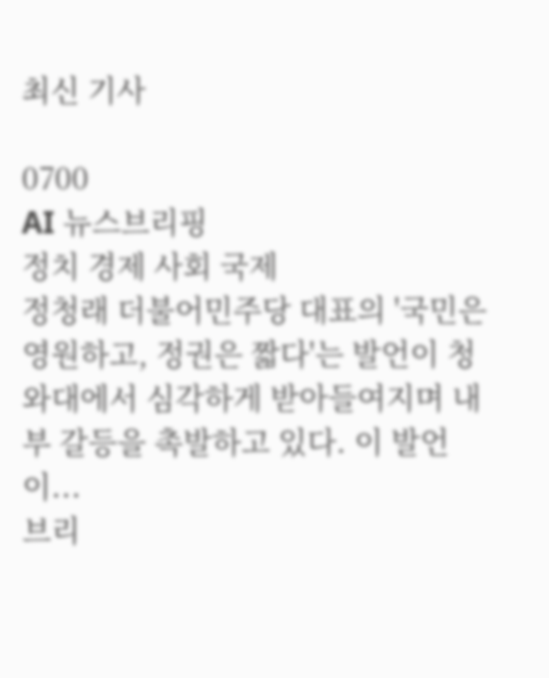최신 기사

0700
AI 뉴스브리핑
정치 경제 사회 국제
정청래 더불어민주당 대표의 '국민은 영원하고, 정권은 짧다'는 발언이 청와대에서 심각하게 받아들여지며 내부 갈등을 촉발하고 있다. 이 발언이...
브리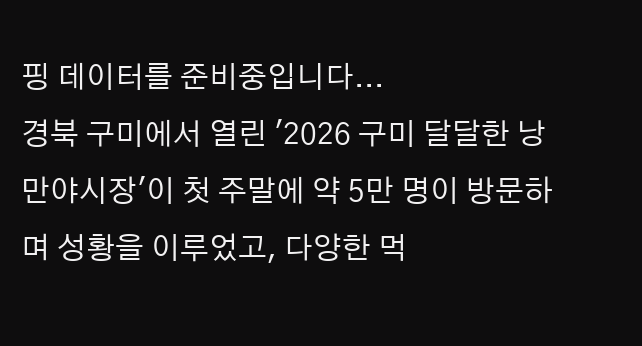핑 데이터를 준비중입니다...
경북 구미에서 열린 '2026 구미 달달한 낭만야시장'이 첫 주말에 약 5만 명이 방문하며 성황을 이루었고, 다양한 먹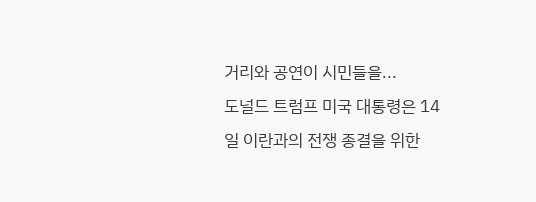거리와 공연이 시민들을...
도널드 트럼프 미국 대통령은 14일 이란과의 전쟁 종결을 위한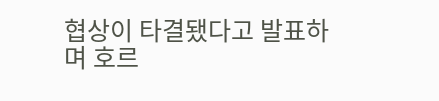협상이 타결됐다고 발표하며 호르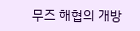무즈 해협의 개방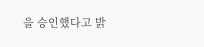을 승인했다고 밝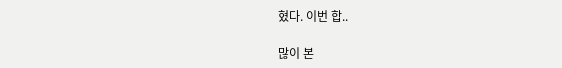혔다. 이번 합..

많이 본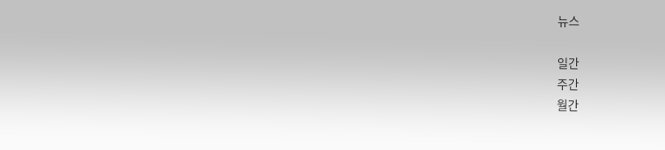뉴스

일간
주간
월간